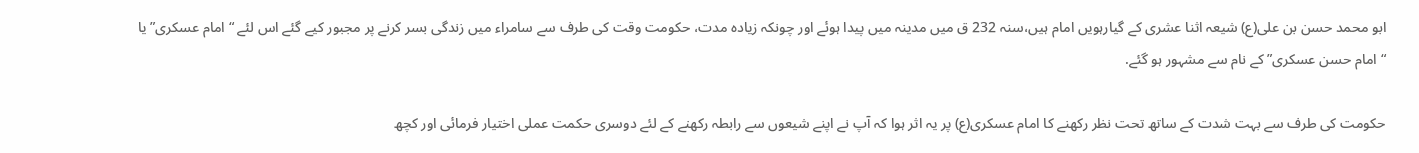ابو محمد حسن بن علی(ع) شیعہ اثنا عشری کے گیارہویں امام ہیں،سنہ 232 ق میں مدینہ میں پیدا ہوئے اور چونکہ زیادہ مدت، حکومت وقت کی طرف سے سامراء میں زندگی بسر کرنے پر مجبور کیے گئے اس لئے “امام عسکری” یا “امام حسن عسکری” کے نام سے مشہور ہو گئے.

حکومت کی طرف سے بہت شدت کے ساتھ تحت نظر رکھنے کا امام عسکری(ع) پر یہ اثر ہوا کہ آپ نے اپنے شیعوں سے رابطہ رکھنے کے لئے دوسری حکمت عملی اختیار فرمائی اور کچھ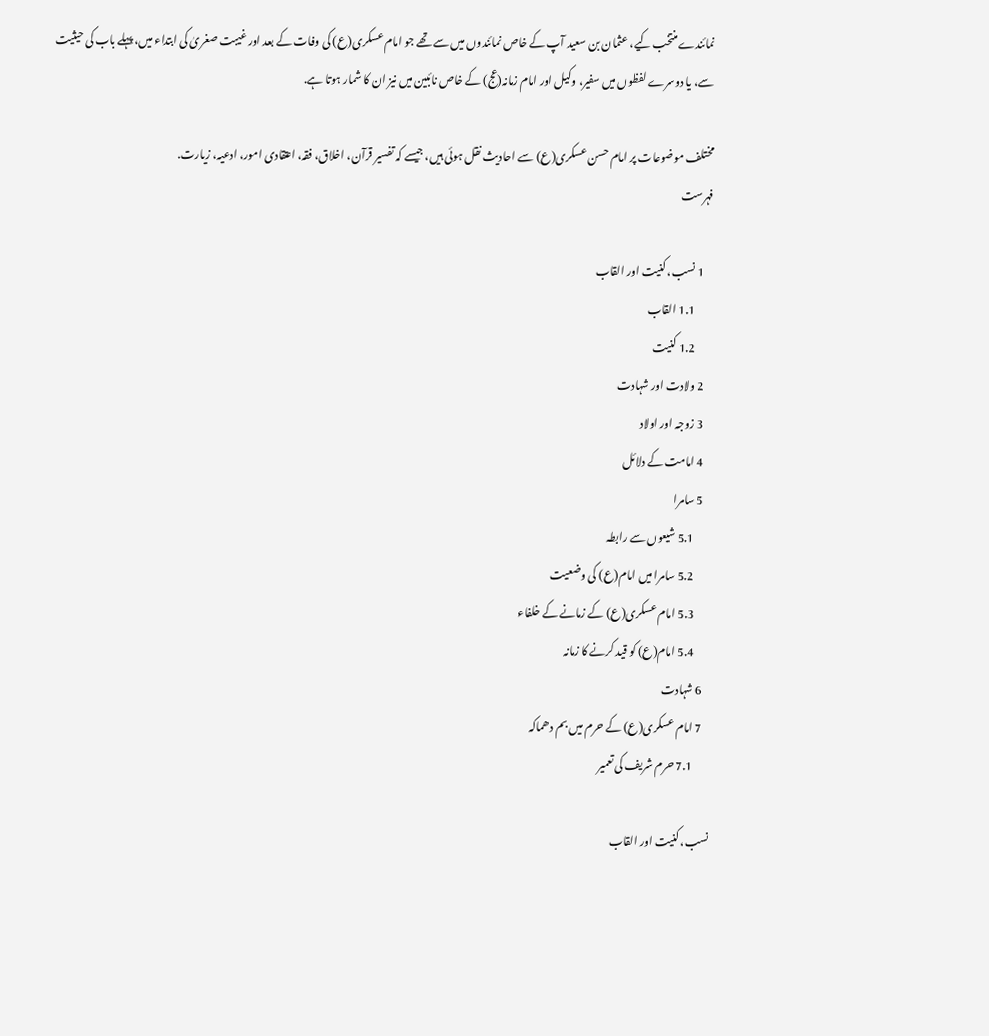نمائندے منتخب کیے، عثمان بن سعید آپ کے خاص نمائندوں میں سے تھے جو امام عسکری(ع) کی وفات کے بعد اور غیبت صغریٰ کی ابتداء میں، پہلے باب کی حیثیت سے، یا دوسرے لفظوں میں سفیر، وکیل اور امام زمانہ(عج) کے خاص نائبین میں نیز ان کا شمار ہوتا ہے.

مختلف موضوعات پر امام حسن عسکری(ع) سے احادیث نقل ہوئی ہیں، جیسے کہ تفسیر قرآن، اخلاق، فقہ، اعتقادی امور، ادعیہ، زیارت.
فہرست

    1 نسب، کنیت اور القاب
        1.1 القاب
        1.2 کنیت
    2 ولادت اور شہادت
    3 زوجہ اور اولاد
    4 امامت کے دلائل
    5 سامرا
        5.1 شیعوں سے رابطہ
        5.2 سامرا میں امام(ع) کی وضعیت
        5.3 امام عسکری(ع) کے زمانے کے خلفاء
        5.4 امام(ع) کو قید کرنے کا زمانہ
    6 شہادت
    7 امام عسکری(ع) کے حرم میں بم دھماکہ
        7.1 حرم شریف کی تعمیر

نسب، کنیت اور القاب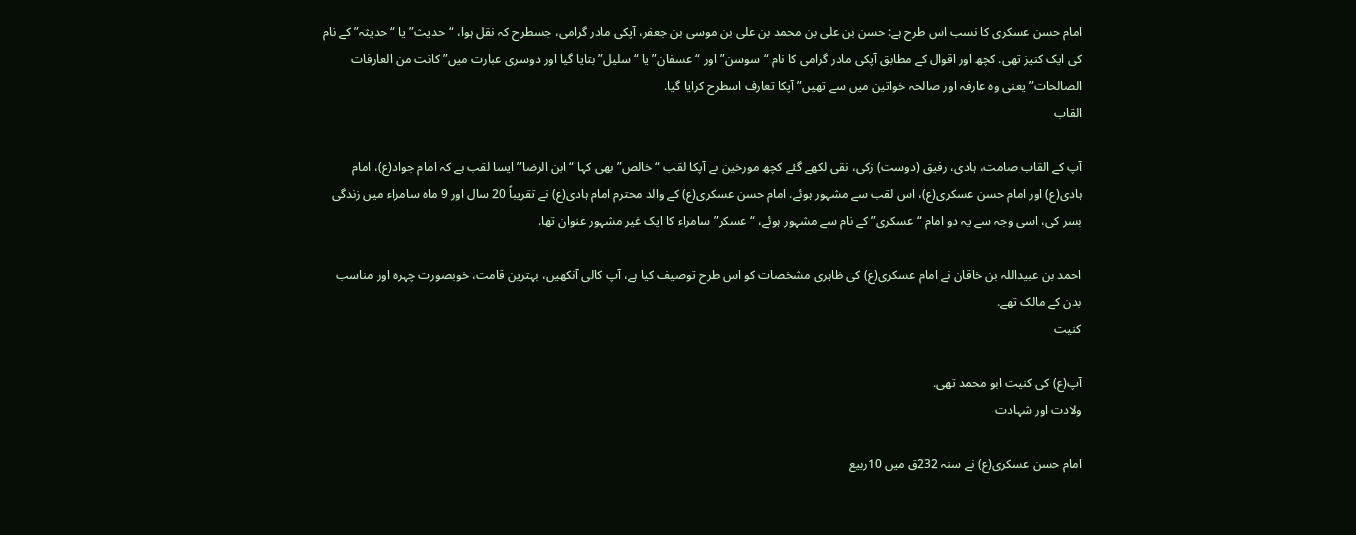امام حسن عسکری کا نسب اس طرح ہے: حسن بن علی بن محمد بن علی بن موسی بن جعفر، آپکی مادر گرامی، جسطرح کہ نقل ہوا، “حدیث” یا “حدیثہ” کے نام کی ایک کنیز تھی. کچھ اور اقوال کے مطابق آپکی مادر گرامی کا نام “سوسن” اور “عسفان” یا “سلیل” بتایا گیا اور دوسری عبارت میں”کانت من العارفات الصالحات” یعنی وہ عارفہ اور صالحہ خواتین میں سے تھیں” آپکا تعارف اسطرح کرایا گیا.
القاب

آپ کے القاب صامت، ہادی، رفیق (دوست) زکی، نقی لکھے گئے کچھ مورخین ںے آپکا لقب “خالص” بھی کہا “ابن الرضا” ایسا لقب ہے کہ امام جواد(ع)، امام ہادی(ع) اور امام حسن عسکری(ع)، اس لقب سے مشہور ہوئے. امام حسن عسکری(ع) کے والد محترم امام ہادی(ع) نے تقریباً 20 سال اور 9 ماہ سامراء میں زندگی بسر کی، اسی وجہ سے یہ دو امام “عسکری” کے نام سے مشہور ہوئے، “عسکر” سامراء کا ایک غیر مشہور عنوان تھا.

احمد بن عبیداللہ بن خاقان نے امام عسکری(ع) کی ظاہری مشخصات کو اس طرح توصیف کیا ہے، آپ کالی آنکھیں، بہترین قامت، خوبصورت چہرہ اور مناسب بدن کے مالک تھے.
کنیت

آپ(ع) کی کنیت ابو محمد تھی.
ولادت اور شہادت

امام حسن عسکری(ع) نے سنہ 232ق میں 10ربیع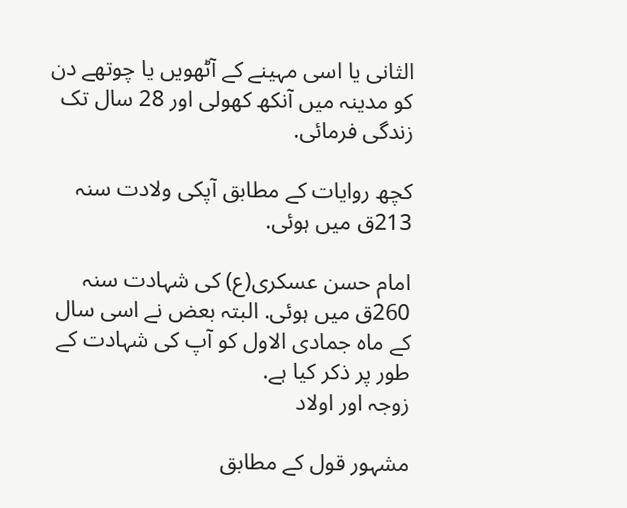الثانی یا اسی مہینے کے آٹھویں یا چوتھے دن کو مدینہ میں آنکھ کھولی اور 28 سال تک زندگی فرمائی.

کچھ روایات کے مطابق آپکی ولادت سنہ 213ق میں ہوئی.

امام حسن عسکری(ع) کی شہادت سنہ 260ق میں ہوئی. البتہ بعض نے اسی سال کے ماہ جمادی الاول کو آپ کی شہادت کے طور پر ذکر کیا ہے.
زوجہ اور اولاد

مشہور قول کے مطابق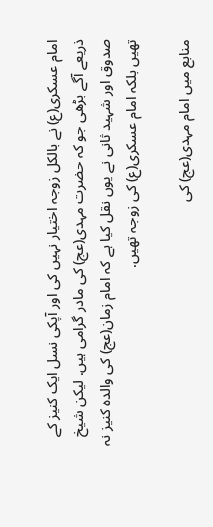امام عسکری(ع) نے بالکل زوجہ اختیار نہیں کی اور آپکی نسل ایک کنیز کے ذریعے آگے بڑھی جو کہ حضرت مہدی(عج) کی مادر گرامی ہیں. لیکن شیخ صدوق اور شہید ثانی نے یوں نقل کیا ہے کہ امام زمان(عج) کی والدہ کنیز نہ تھیں بلکہ امام عسکری(ع) کی زوجہ تھیں.

منابع میں امام مہدی(عج) کی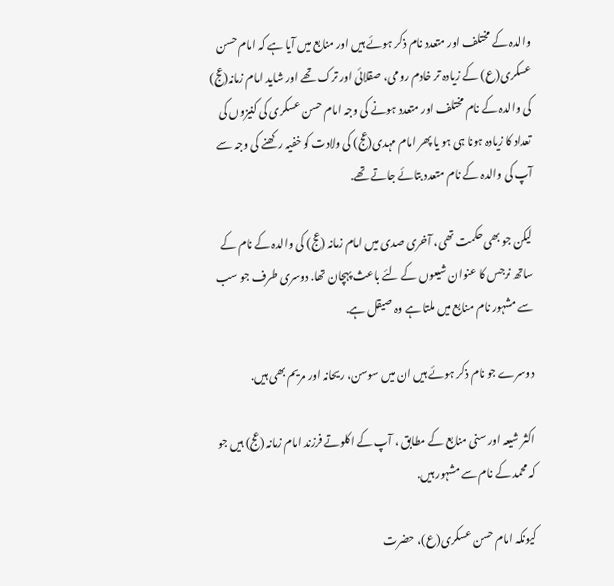والدہ کے مختلف اور متعدد نام ذکر ہوئے ہیں اور منابع میں آیا ہے کہ امام حسن عسکری(ع) کے زیادہ تر خادم رومی، صقلائی اور ترک تھے اور شاید امام زمانہ(عج) کی والدہ کے نام مختلف اور متعدد ہونے کی وجہ امام حسن عسکری کی کنیزوں کی تعداد کا زیادہ ہونا ہی ہو یا پھر امام مہدی(عج) کی ولادت کو خفیہ رکھنے کی وجہ سے آپ کی والدہ کے نام متعدد بتائے جاتے تھے.

لیکن جو بھی حکمت تھی، آخری صدی میں امام زمانہ (عج) کی والدہ کے نام کے ساتھ نرجس کا عنوان شیعوں کے لئے باعث پہچان تھا. دوسری طرف جو سب سے مشہور نام منابع میں ملتا ہے وہ صیقل ہے.

دوسرے جو نام ذکر ہوئے ہیں ان میں سوسن، ریحانہ اور مریم بھی ہیں.

اکثر شیعہ اور سنی منابع کے مطابق ، آپ کے اکلوتے فرزند امام زمانہ (عج) ہیں جو کہ محمد کے نام سے مشہور ہیں.

کیونکہ امام حسن عسکری(ع)، حضرت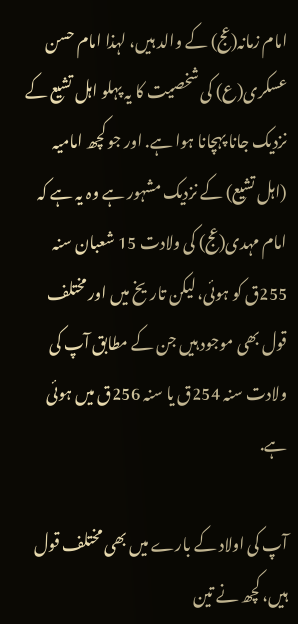امام زمانہ(عج) کے والد ہیں، لہذا امام حسن عسکری(ع) کی شخصیت کا یہ پہلو اہل تشیع کے نزدیک جانا پہچانا ہوا ہے. اور جو کچھ امامیہ (اہل تشیع) کے نزدیک مشہور ہے وہ یہ ہے کہ امام مہدی(عج) کی ولادت 15 شعبان سنہ 255ق کو ہوئی، لیکن تاریخ میں اور مختلف قول بھی موجود ہیں جن کے مطابق آپ کی ولادت سنہ 254ق یا سنہ 256ق میں ہوئی ہے.

آپ کی اولاد کے بارے میں بھی مختلف قول ہیں، کچھ نے تین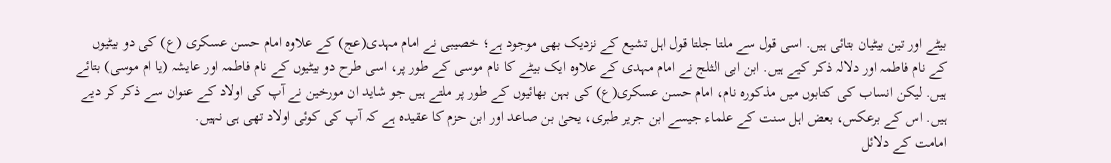بیٹے اور تین بیٹیان بتائی ہیں. اسی قول سے ملتا جلتا قول اہل تشیع کے نزدیک بھی موجود ہے؛ خصیبی نے امام مہدی(عج) کے علاوہ امام حسن عسکری (ع) کی دو بیٹیوں کے نام فاطمہ اور دلالہ ذکر کیے ہیں. ابن ابی الثلج نے امام مہدی کے علاوہ ایک بیٹے کا نام موسی کے طور پر، اسی طرح دو بیٹیوں کے نام فاطمہ اور عایشہ (یا ام موسی) بتائے ہیں. لیکن انساب کی کتابوں میں مذکورہ نام، امام حسن عسکری(ع) کی بہن بھائیوں کے طور پر ملتے ہیں جو شاید ان مورخین نے آپ کی اولاد کے عنوان سے ذکر کر دیے ہیں. اس کے برعکس، بعض اہل سنت کے علماء جیسے ابن جریر طبری، یحیٰ بن صاعد اور ابن حزم کا عقیدہ ہے کہ آپ کی کوئی اولاد تھی ہی نہیں.
امامت کے دلائل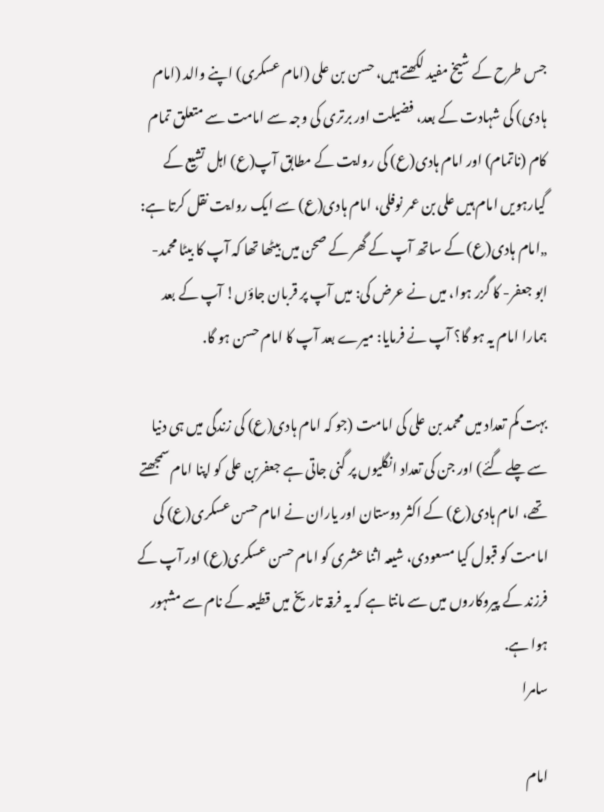جس طرح کے شیخ مفید لکھتے ہیں، حسن بن علی (امام عسکری) اپنے والد (امام ہادی) کی شہادت کے بعد، فضیلت اور برتری کی وجہ سے امامت سے متعلق تمام کام (ناتمام) اور امام ہادی(ع) کی روایت کے مطابق آپ(ع) اہل تشیع کے گیارہویں امام ہیں علی بن عمر نوفلی، امام ہادی(ع) سے ایک روایت نقل کرتا ہے: „امام ہادی(ع) کے ساتھ آپ کے گھر کے صحن میں بیٹھا تھا کہ آپ کا بیٹا محمد-ابو جعفر- کا گزر ہوا، میں نے عرض کی: میں آپ پر قربان جاؤں! آپ کے بعد ہمارا امام یہ ہو گا؟ آپ نے فرمایا: میرے بعد آپ کا امام حسن ہو گا.

بہت کم تعداد میں محمد بن علی کی امامت (جو کہ امام ہادی(ع) کی زندگی میں ہی دنیا سے چلے گئے) اور جن کی تعداد انگلیوں پر گنی جاتی ہے جعفربن علی کو اپنا امام سمجھتے تھے، امام ہادی(ع) کے اکثر دوستان اور یاران نے امام حسن عسکری(ع) کی امامت کو قبول کیا مسعودی، شیعہ اثنا عشری کو امام حسن عسکری(ع) اور آپ کے فرزند کے پیروکاروں میں سے مانتا ہے کہ یہ فرقہ تاریخ میں قطیعہ کے نام سے مشہور ہوا ہے.
سامرا

امام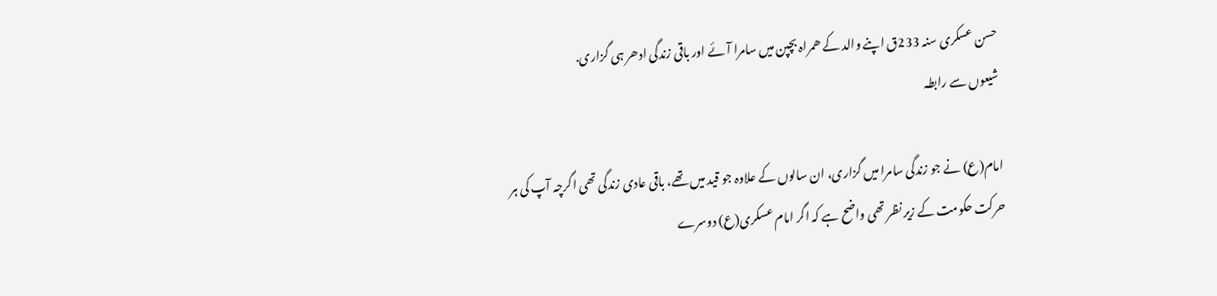حسن عسکری سنہ 233ق اپنے والد کے ھمراہ بچپن میں سامرا آئے اور باقی زندگی ادھر ہی گزاری.
شیعوں سے رابطہ

امام(ع) نے جو زندگی سامرا میں گزاری، ان سالوں کے علاوہ جو قید میں تھے، باقی عادی زندگی تھی اگرچہ آپ کی ہر حرکت حکومت کے زیر نظر تھی واضح ہے کہ اگر امام عسکری(ع) دوسرے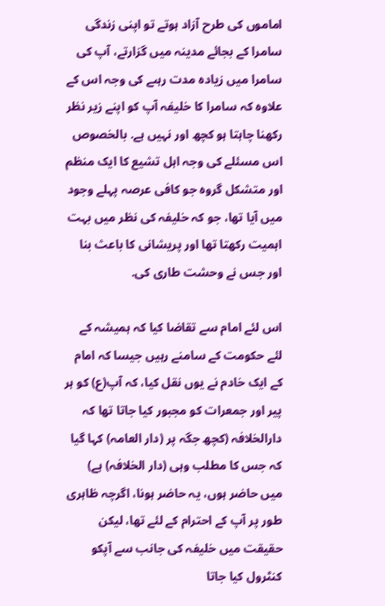اماموں کی طرح آزاد ہوتے تو اپنی زندگی سامرا کے بجائے مدینہ میں گزارتے، آپ کی سامرا میں زیادہ مدت رہںے کی وجہ اس کے علاوہ کہ سامرا کا خلیفہ آپ کو اپنے زیر نظر رکھنا چاہتا ہو کچھ اور نہیں ہے. بالخصوص اس مسئلے کی وجہ اہل تشیع کا ایک منظم اور متشکل گروہ جو کافی عرصہ پہلے وجود میں آیا تھا، جو کہ خلیفہ کی نظر میں بہت اہمیت رکھتا تھا اور پریشانی کا باعث بنا اور جس نے وحشت طاری کی.

اس لئے امام سے تقاضا کیا کہ ہمیشہ کے لئے حکومت کے سامنے رہیں جیسا کہ امام کے ایک خادم نے یوں نقل کیا، کہ آپ(ع) کو ہر پیر اور جمعرات کو مجبور کیا جاتا تھا کہ دارالخلافہ (کچھ جگہ پر (دار العامہ) کہا گیا کہ جس کا مطلب وہی (دار الخلافہ) ہے) میں حاضر ہوں، یہ حاضر ہونا، اگرچہ ظاہری طور پر آپ کے احترام کے لئے تھا، لیکن حقیقت میں خلیفہ کی جانب سے آپکو کنٹرول کیا جاتا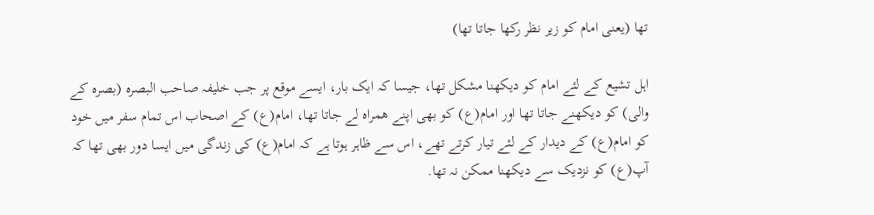تھا (یعنی امام کو زیر نظر رکھا جاتا تھا)

اہل تشیع کے لئے امام کو دیکھنا مشکل تھا، جیسا کہ ایک بار، ایسے موقع پر جب خلیفہ صاحب البصرہ (بصرہ کے والی) کو دیکھنے جاتا تھا اور امام(ع) کو بھی اپنے ھمراہ لے جاتا تھا، امام(ع) کے اصحاب اس تمام سفر میں خود کو امام(ع) کے دیدار کے لئے تیار کرتے تھے، اس سے ظاہر ہوتا ہے کہ امام(ع) کی زندگی میں ایسا دور بھی تھا کہ آپ(ع) کو نزدیک سے دیکھنا ممکن نہ تھا.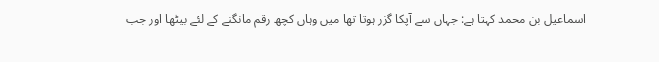اسماعیل بن محمد کہتا ہے: جہاں سے آپکا گزر ہوتا تھا میں وہاں کچھ رقم مانگنے کے لئے بیٹھا اور جب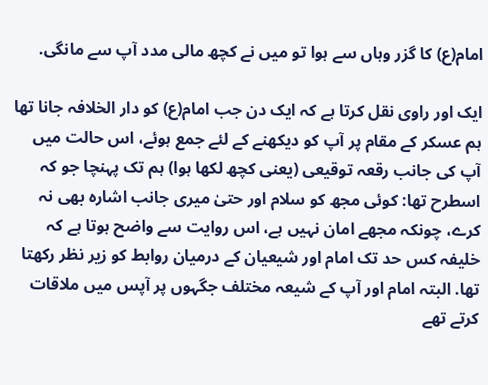امام(ع) کا گزر وہاں سے ہوا تو میں نے کچھ مالی مدد آپ سے مانگی.

ایک اور راوی نقل کرتا ہے کہ ایک دن جب امام(ع) کو دار الخلافہ جانا تھا ہم عسکر کے مقام پر آپ کو دیکھنے کے لئے جمع ہوئے، اس حالت میں آپ کی جانب رقعہ توقیعی (یعنی کچھ لکھا ہوا) ہم تک پہنچا جو کہ اسطرح تھا: کوئی مجھ کو سلام اور حتیٰ میری جانب اشارہ بھی نہ کرے، چونکہ مجھے امان نہیں ہے، اس روایت سے واضح ہوتا ہے کہ خلیفہ کس حد تک امام اور شیعیان کے درمیان روابط کو زیر نظر رکھتا تھا. البتہ امام اور آپ کے شیعہ مختلف جگہوں پر آپس میں ملاقات کرتے تھے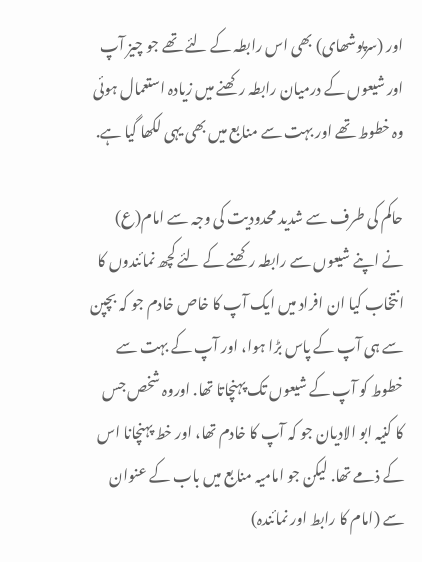اور (سرپوشھای) بھی اس رابطہ کے لئے تھے جو چیز آپ اور شیعوں کے درمیان رابطہ رکھنے میں زیادہ استعمال ہوئی وہ خطوط تھے اور بہت سے منابع میں بھی یہی لکھا گیا ہے.

حاکم کی طرف سے شدید محدودیت کی وجہ سے امام(ع) نے اپنے شیعوں سے رابطہ رکھنے کے لئے کچھ نمائندوں کا انتخاب کیا ان افراد میں ایک آپ کا خاص خادم جو کہ بچپن سے ہی آپ کے پاس بڑا ہوا، اور آپ کے بہت سے خطوط کو آپ کے شیعوں تک پہنچاتا تھا. اوروہ شخص جس کا کنیہ ابو الادیان جو کہ آپ کا خادم تھا، اور خط پہنچانا اس کے ذمے تھا. لیکن جو امامیہ منابع میں باب کے عنوان سے (امام کا رابط اور نمائندہ)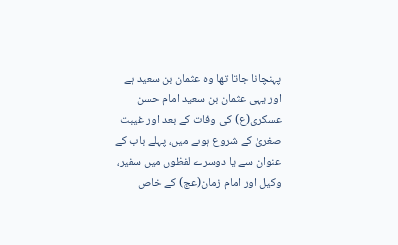پہنچانا جاتا تھا وہ عثمان بن سعید ہے اور یہی عثمان بن سعید امام حسن عسکری(ع) کی وفات کے بعد اور غیبت صغریٰ کے شروع ہوںے میں، پہلے باب کے عنوان سے یا دوسرے لفظوں میں سفیر، وکیل اور امام زمان(عج) کے خاص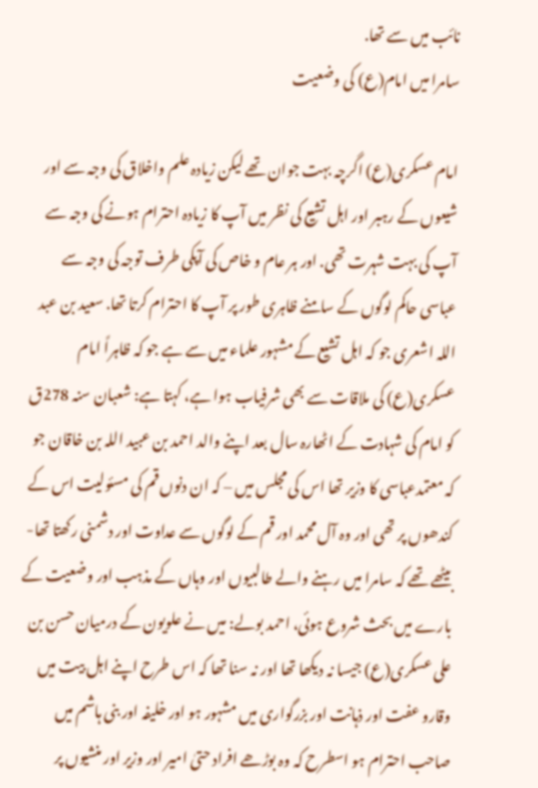نائب میں سے تھا.
سامرا میں امام(ع) کی وضعیت

امام عسکری(ع) اگرچہ بہت جوان تھے لیکن زیادہ علم واخلاق کی وجہ سے اور شیعوں کے رہبر اور اہل تشیع کی نظر میں آپ کا زیادہ احترام ہونے کی وجہ سے آپ کی بہت شہرت تھی. اور ہر عام و خاص کی آپکی طرف توجہ کی وجہ سے عباسی حاکم لوگوں کے سامنے ظاہری طور پر آپ کا احترام کرتا تھا. سعید بن عبد اللہ اشعری جو کہ اہل تشیع کے مشہور علماء میں سے ہے جو کہ ظاہراً امام عسکری(ع) کی ملاقات سے بھی شرفیاب ہوا ہے، کہتا ہے: شعبان سنہ 278ق کو امام کی شہادت کے اٹھارہ سال بعد اپنے والد احمد بن عبید اللہ بن خاقان جو کہ معتمدعباسی کا وزیر تھا اس کی مجلس میں – کہ ان دنوں قم کی مسئولیت اس کے کندھوں پر تھی اور وہ آل محمد اور قم کے لوگوں سے عداوت اور دشمنی رکھتا تھا- بیٹھے تھے کہ سامرا میں رہنے والے طالبیوں اور وہاں کے مذہب اور وضعیت کے بارے میں بحث شروع ہوئی، احمد بولے: میں نے علویون کے درمیان حسن بن علی عسکری(ع) جیسا نہ دیکھا تھا اور نہ سنا تھا کہ اس طرح اپنے اہل بیت میں وقارو عفت اور ذہانت اور بزرگواری میں مشہور ہو اور خلیفہ اور بنی ہاشم میں صاحب احترام ہو اسطرح کہ وہ بوڑھے افراد حتیٰ امیر اور وزیر اور منشیوں پر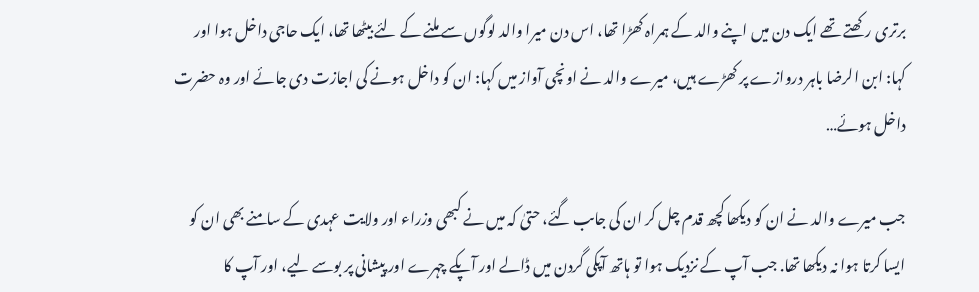برتری رکھتے تھے ایک دن میں اپنے والد کے ہمراہ کھڑا تھا، اس دن میرا والد لوگوں سے ملنے کے لئے بیٹھا تھا، ایک حاجی داخل ہوا اور کہا: ابن الرضا باہر دروازے پر کھڑے ہیں، میرے والد نے اونچی آواز میں کہا: ان کو داخل ہونے کی اجازت دی جائے اور وہ حضرت داخل ہوئے…

جب میرے والد نے ان کو دیکھا کچھ قدم چل کر ان کی جاںب گئے، حتیٰ کہ میں نے کبھی وزراء اور ولایت عہدی کے سامنے بھی ان کو ایسا کرتا ہوا نہ دیکھا تھا. جب آپ کے نزدیک ہوا تو ہاتھ آپکی گردن میں ڈالے اور آپکے چہرے اور پیشانی پر بوسے لیے، اور آپ کا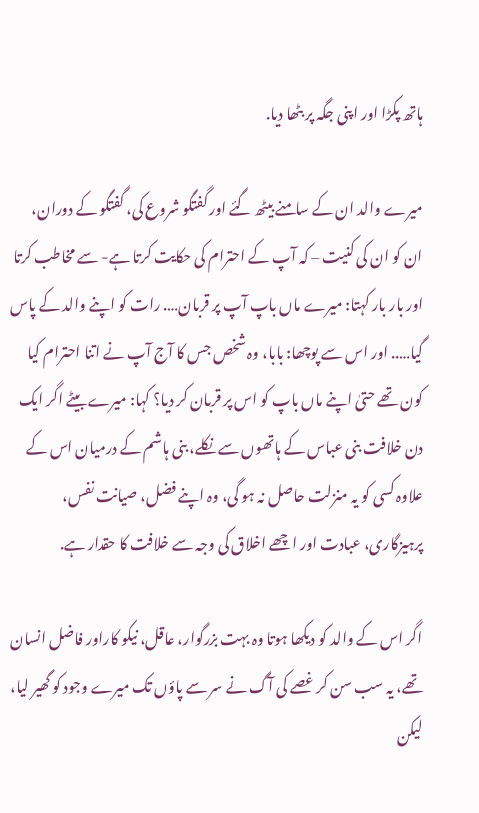ہاتھ پکڑا اور اپنی جگہ پر بٹھا دیا.

میرے والد ان کے سامنے بیٹھ گئے اور گفتگو شروع کی، گفتگو کے دوران، ان کو ان کی کنیت – کہ آپ کے احترام کی حکایت کرتا ہے- سے مخاطب کرتا اور بار بار کہتا: میرے ماں باپ آپ پر قربان…. رات کو اپنے والد کے پاس گیا….. اور اس سے پوچھا: بابا، وہ شخص جس کا آج آپ نے اتنا احترام کیا کون تھے حتیٰ اپنے ماں باپ کو اس پر قربان کر دیا؟ کہا: میرے بیٹے اگر ایک دن خلافت بنی عباس کے ہاتھوں سے نکلے، بنی ہاشم کے درمیان اس کے علاوہ کسی کو یہ منزلت حاصل نہ ہو گی، وہ اپنے فضل، صیانت نفس، پرہیزگاری، عبادت اور اچھے اخلاق کی وجہ سے خلافت کا حقدار ہے.

اگر اس کے والد کو دیکھا ہوتا وہ بہت بزرگوار، عاقل، نیکو کاراور فاضل انسان تھے، یہ سب سن کر غصے کی آگ نے سر سے پاؤں تک میرے وجود کو گھیر لیا، لیکن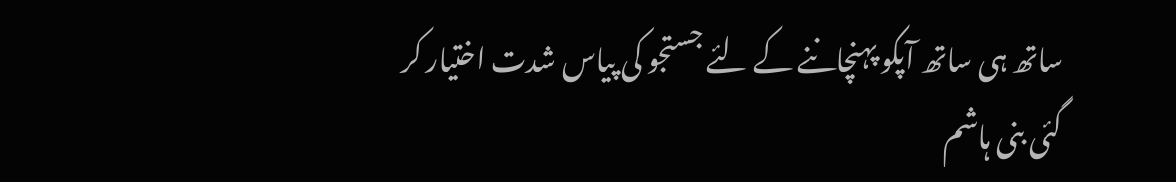ساتھ ہی ساتھ آپکو پہنچاننے کے لئے جستجو کی پیاس شدت اختیار کر گئی بنی ہاشم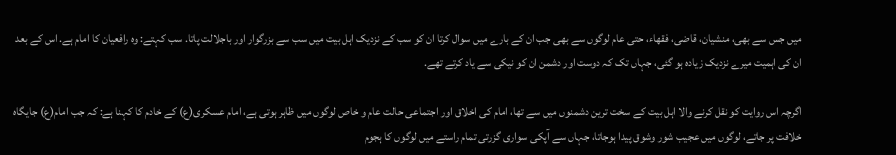میں جس سے بھی، منشیان، قاضی، فقھاء، حتی عام لوگوں سے بھی جب ان کے بارے میں سوال کرتا ان کو سب کے نزدیک اہل بیت میں سب سے بزرگوار اور باجلالت پاتا. سب کہتے: وہ رافعیان کا امام ہے. اس کے بعد ان کی اہمیت میرے نزدیک زیادہ ہو گئی، جہاں تک کہ دوست اور دشمن ان کو نیکی سے یاد کرتے تھے.

اگرچہ اس روایت کو نقل کرنے والا اہل بیت کے سخت ترین دشمنوں میں سے تھا، امام کی اخلاق اور اجتماعی حالت عام و خاص لوگوں میں ظاہر ہوتی ہے، امام عسکری(ع) کے خادم کا کہنا ہے: کہ جب امام(ع) جایگاہ خلافت پر جاتے، لوگوں میں عجیب شور وشوق پیدا ہوجاتا، جہاں سے آپکی سواری گزرتی تمام راستے میں لوگوں کا ہجوم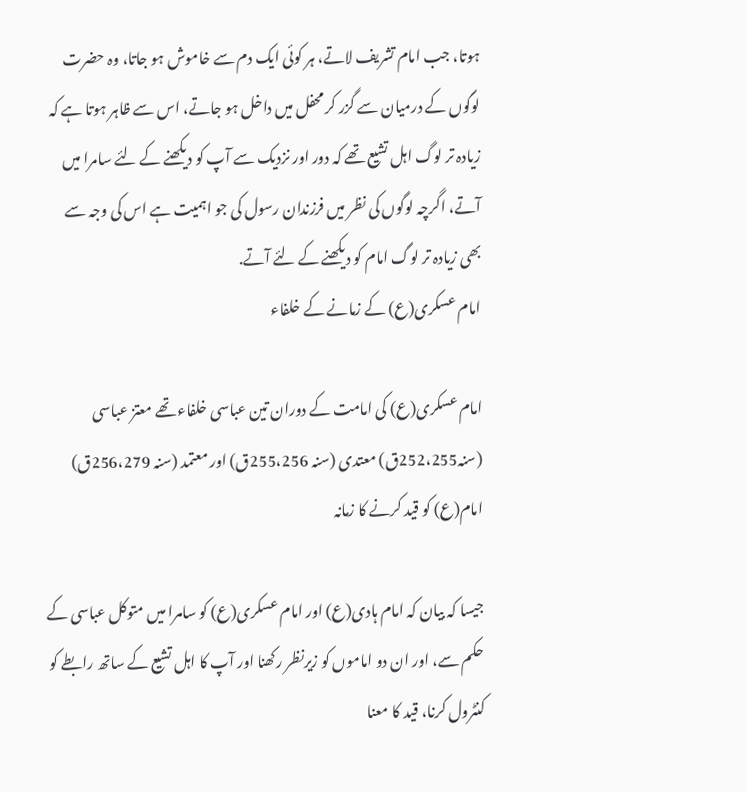ہوتا، جب امام تشریف لاتے، ہر کوئی ایک دم سے خاموش ہو جاتا، وہ حضرت لوگوں کے درمیان سے گزر کر محفل میں داخل ہو جاتے، اس سے ظاہر ہوتا ہے کہ زیادہ تر لوگ اہل تشیع تھے کہ دور اور نزدیک سے آپ کو دیکھنے کے لئے سامرا میں آتے، اگرچہ لوگوں کی نظر میں فرزندان رسول کی جو اہمیت ہے اس کی وجہ سے بھی زیادہ تر لوگ امام کو دیکھنے کے لئے آتے.
امام عسکری(ع) کے زمانے کے خلفاء

امام عسکری(ع) کی امامت کے دوران تین عباسی خلفاء تھے معتز عباسی (سنہ252،255ق) معتدی (سنہ 255،256ق) اور معتمد (سنہ 256،279ق)
امام(ع) کو قید کرنے کا زمانہ

جیسا کہ بیان کہ امام ہادی(ع) اور امام عسکری(ع) کو سامرا میں متوکل عباسی کے حکم سے، اور ان دو اماموں کو زیرنظر رکھنا اور آپ کا اہل تشیع کے ساتھ رابطے کو کنٹرول کرنا، قید کا معنا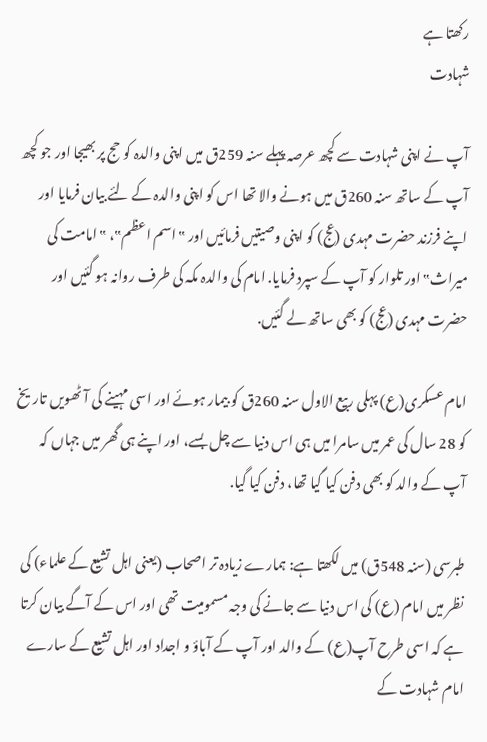رکھتا ہے
شہادت

آپ نے اپنی شہادت سے کچھ عرصہ پہلے سنہ 259ق میں اپنی والدہ کو حج پر بھیجا اور جو کچھ آپ کے ساتھ سنہ 260ق میں ہونے والا تھا اس کو اپنی والدہ کے لئے بیان فرمایا اور اپنے فرزند حضرت مہدی (عج) کو اپنی وصیتیں فرمائیں اور ‟اسم اعظم‟، ‟امامت کی میراث‟ اور تلوار کو آپ کے سپرد فرمایا. امام کی والدہ مکہ کی طرف روانہ ہو گئیں اور حضرت مہدی (عج) کو بھی ساتھ لے گئیں.

امام عسکری(ع) پہلی ربیع الاول سنہ 260ق کو بیمار ہوئے اور اسی مہینے کی آٹھویں تاریخ کو 28 سال کی عمر میں سامرا میں ہی اس دنیا سے چل بسے، اور اپنے ہی گھر میں جہاں کہ آپ کے والد کو بھی دفن کیا گیا تھا، دفن کیا گیا.

طبرسی (سنہ 548ق) میں لکھتا ہے: ہمارے زیادہ تر اصحاب (یعنی اہل تشیع کے علماء) کی نظر میں امام (ع) کی اس دنیا سے جانے کی وجہ مسمومیت تھی اور اس کے آگے بیان کرتا ہے کہ اسی طرح آپ(ع) کے والد اور آپ کے آباؤ و اجداد اور اہل تشیع کے سارے امام شہادت کے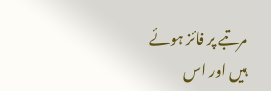مرتبے پر فائز ہوئے ہیں اور اس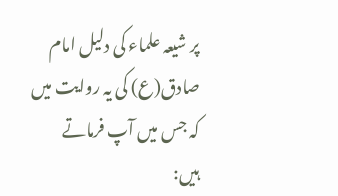پر شیعہ علماء کی دلیل امام صادق(ع) کی یہ روایت میں کہ جس میں آپ فرماتے ہیں: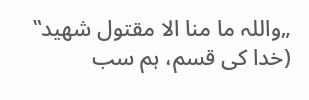„واللہ ما منا الا مقتول شھید‟ (خدا کی قسم، ہم سب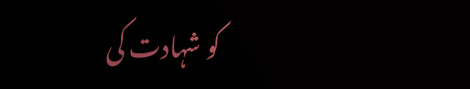کو شہادت کی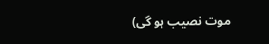موت نصیب ہو گی)